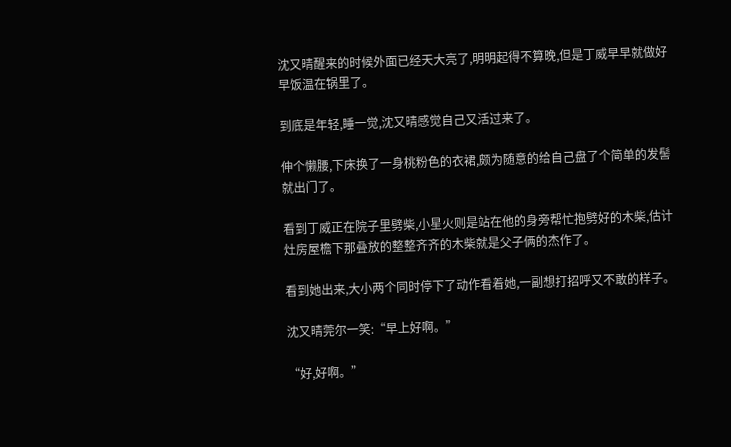沈又晴醒来的时候外面已经天大亮了,明明起得不算晚,但是丁威早早就做好早饭温在锅里了。

到底是年轻,睡一觉,沈又晴感觉自己又活过来了。

伸个懒腰,下床换了一身桃粉色的衣裙,颇为随意的给自己盘了个简单的发髻就出门了。

看到丁威正在院子里劈柴,小星火则是站在他的身旁帮忙抱劈好的木柴,估计灶房屋檐下那叠放的整整齐齐的木柴就是父子俩的杰作了。

看到她出来,大小两个同时停下了动作看着她,一副想打招呼又不敢的样子。

沈又晴莞尔一笑:“早上好啊。”

“好,好啊。”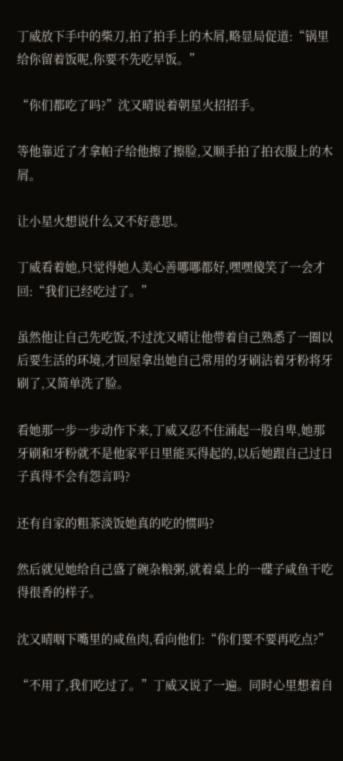丁威放下手中的柴刀,拍了拍手上的木屑,略显局促道:“锅里给你留着饭呢,你要不先吃早饭。”

“你们都吃了吗?”沈又晴说着朝星火招招手。

等他靠近了才拿帕子给他擦了擦脸,又顺手拍了拍衣服上的木屑。

让小星火想说什么又不好意思。

丁威看着她,只觉得她人美心善哪哪都好,嘿嘿傻笑了一会才回:“我们已经吃过了。”

虽然他让自己先吃饭,不过沈又晴让他带着自己熟悉了一圈以后要生活的环境,才回屋拿出她自己常用的牙刷沾着牙粉将牙刷了,又简单洗了脸。

看她那一步一步动作下来,丁威又忍不住涌起一股自卑,她那牙刷和牙粉就不是他家平日里能买得起的,以后她跟自己过日子真得不会有怨言吗?

还有自家的粗茶淡饭她真的吃的惯吗?

然后就见她给自己盛了碗杂粮粥,就着桌上的一碟子咸鱼干吃得很香的样子。

沈又晴咽下嘴里的咸鱼肉,看向他们:“你们要不要再吃点?”

“不用了,我们吃过了。”丁威又说了一遍。同时心里想着自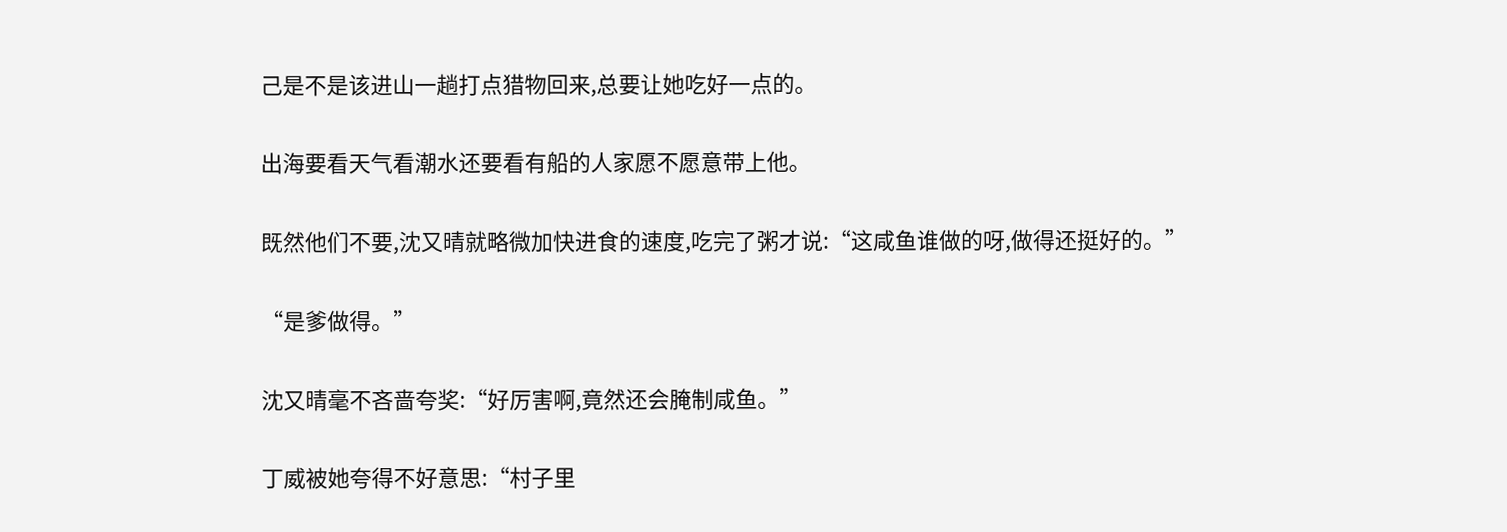己是不是该进山一趟打点猎物回来,总要让她吃好一点的。

出海要看天气看潮水还要看有船的人家愿不愿意带上他。

既然他们不要,沈又晴就略微加快进食的速度,吃完了粥才说:“这咸鱼谁做的呀,做得还挺好的。”

“是爹做得。”

沈又晴毫不吝啬夸奖:“好厉害啊,竟然还会腌制咸鱼。”

丁威被她夸得不好意思:“村子里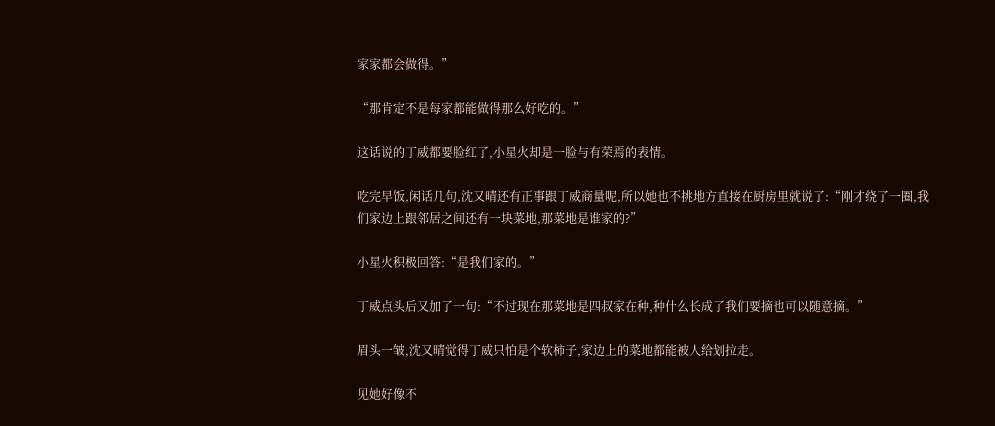家家都会做得。”

“那肯定不是每家都能做得那么好吃的。”

这话说的丁威都要脸红了,小星火却是一脸与有荣焉的表情。

吃完早饭,闲话几句,沈又晴还有正事跟丁威商量呢,所以她也不挑地方直接在厨房里就说了:“刚才绕了一圈,我们家边上跟邻居之间还有一块菜地,那菜地是谁家的?”

小星火积极回答:“是我们家的。”

丁威点头后又加了一句:“不过现在那菜地是四叔家在种,种什么长成了我们要摘也可以随意摘。”

眉头一皱,沈又晴觉得丁威只怕是个软柿子,家边上的菜地都能被人给划拉走。

见她好像不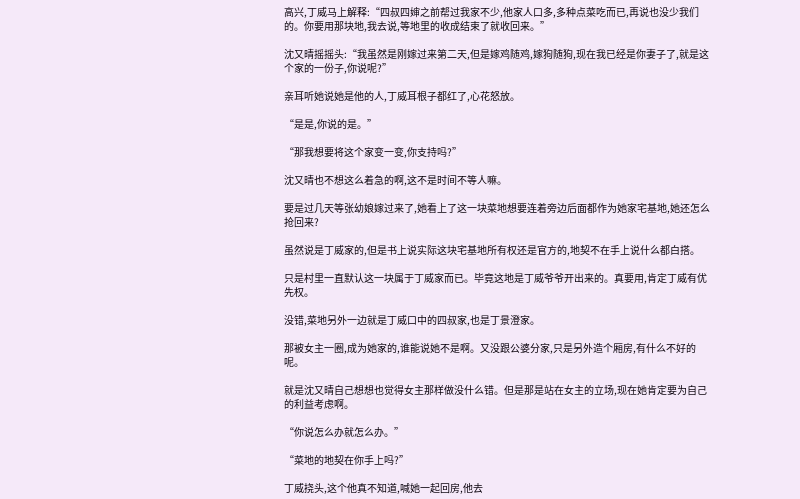高兴,丁威马上解释:“四叔四婶之前帮过我家不少,他家人口多,多种点菜吃而已,再说也没少我们的。你要用那块地,我去说,等地里的收成结束了就收回来。”

沈又晴摇摇头:“我虽然是刚嫁过来第二天,但是嫁鸡随鸡,嫁狗随狗,现在我已经是你妻子了,就是这个家的一份子,你说呢?”

亲耳听她说她是他的人,丁威耳根子都红了,心花怒放。

“是是,你说的是。”

“那我想要将这个家变一变,你支持吗?”

沈又晴也不想这么着急的啊,这不是时间不等人嘛。

要是过几天等张幼娘嫁过来了,她看上了这一块菜地想要连着旁边后面都作为她家宅基地,她还怎么抢回来?

虽然说是丁威家的,但是书上说实际这块宅基地所有权还是官方的,地契不在手上说什么都白搭。

只是村里一直默认这一块属于丁威家而已。毕竟这地是丁威爷爷开出来的。真要用,肯定丁威有优先权。

没错,菜地另外一边就是丁威口中的四叔家,也是丁景澄家。

那被女主一圈,成为她家的,谁能说她不是啊。又没跟公婆分家,只是另外造个厢房,有什么不好的呢。

就是沈又晴自己想想也觉得女主那样做没什么错。但是那是站在女主的立场,现在她肯定要为自己的利益考虑啊。

“你说怎么办就怎么办。”

“菜地的地契在你手上吗?”

丁威挠头,这个他真不知道,喊她一起回房,他去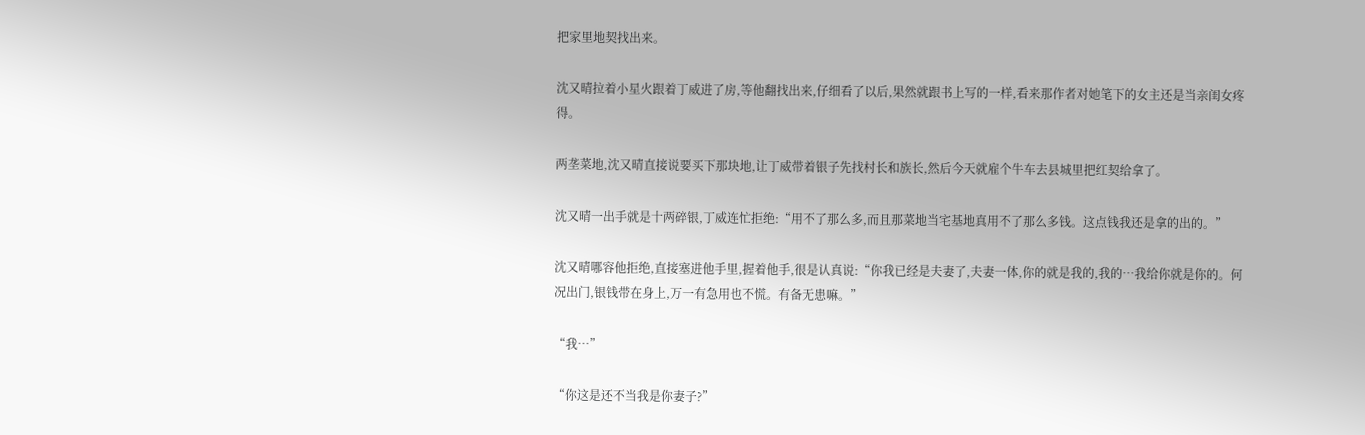把家里地契找出来。

沈又晴拉着小星火跟着丁威进了房,等他翻找出来,仔细看了以后,果然就跟书上写的一样,看来那作者对她笔下的女主还是当亲闺女疼得。

两垄菜地,沈又晴直接说要买下那块地,让丁威带着银子先找村长和族长,然后今天就雇个牛车去县城里把红契给拿了。

沈又晴一出手就是十两碎银,丁威连忙拒绝:“用不了那么多,而且那菜地当宅基地真用不了那么多钱。这点钱我还是拿的出的。”

沈又晴哪容他拒绝,直接塞进他手里,握着他手,很是认真说:“你我已经是夫妻了,夫妻一体,你的就是我的,我的…我给你就是你的。何况出门,银钱带在身上,万一有急用也不慌。有备无患嘛。”

“我…”

“你这是还不当我是你妻子?”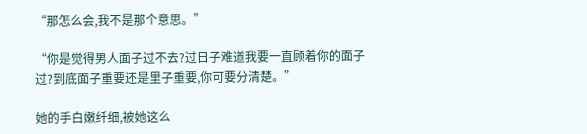“那怎么会,我不是那个意思。”

“你是觉得男人面子过不去?过日子难道我要一直顾着你的面子过?到底面子重要还是里子重要,你可要分清楚。”

她的手白嫩纤细,被她这么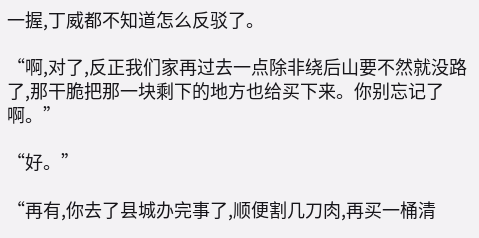一握,丁威都不知道怎么反驳了。

“啊,对了,反正我们家再过去一点除非绕后山要不然就没路了,那干脆把那一块剩下的地方也给买下来。你别忘记了啊。”

“好。”

“再有,你去了县城办完事了,顺便割几刀肉,再买一桶清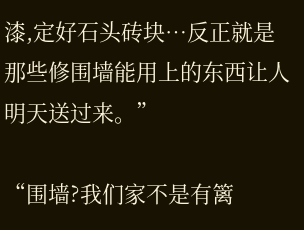漆,定好石头砖块…反正就是那些修围墙能用上的东西让人明天送过来。”

“围墙?我们家不是有篱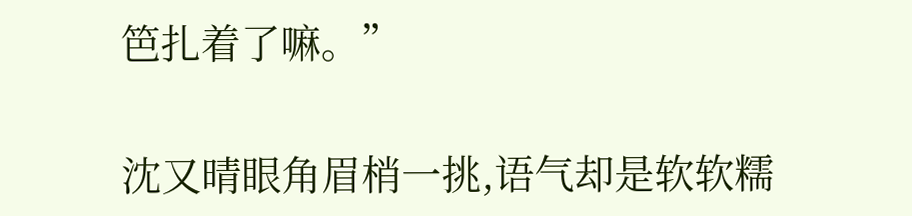笆扎着了嘛。”

沈又晴眼角眉梢一挑,语气却是软软糯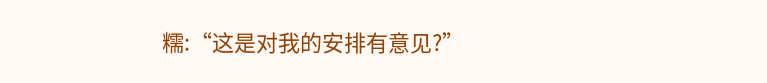糯:“这是对我的安排有意见?”